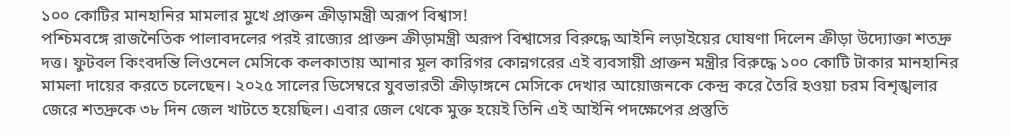১০০ কোটির মানহানির মামলার মুখে প্রাক্তন ক্রীড়ামন্ত্রী অরূপ বিশ্বাস!
পশ্চিমবঙ্গে রাজনৈতিক পালাবদলের পরই রাজ্যের প্রাক্তন ক্রীড়ামন্ত্রী অরূপ বিশ্বাসের বিরুদ্ধে আইনি লড়াইয়ের ঘোষণা দিলেন ক্রীড়া উদ্যোক্তা শতদ্রু দত্ত। ফুটবল কিংবদন্তি লিওনেল মেসিকে কলকাতায় আনার মূল কারিগর কোন্নগরের এই ব্যবসায়ী প্রাক্তন মন্ত্রীর বিরুদ্ধে ১০০ কোটি টাকার মানহানির মামলা দায়ের করতে চলেছেন। ২০২৫ সালের ডিসেম্বরে যুবভারতী ক্রীড়াঙ্গনে মেসিকে দেখার আয়োজনকে কেন্দ্র করে তৈরি হওয়া চরম বিশৃঙ্খলার জেরে শতদ্রুকে ৩৮ দিন জেল খাটতে হয়েছিল। এবার জেল থেকে মুক্ত হয়েই তিনি এই আইনি পদক্ষেপের প্রস্তুতি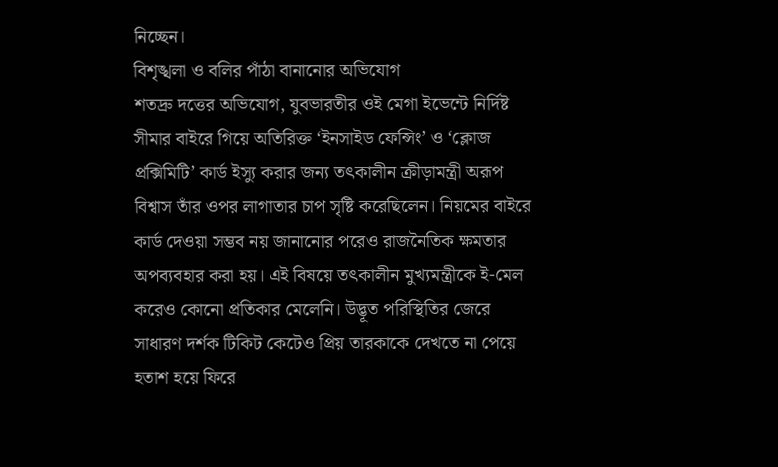নিচ্ছেন।
বিশৃঙ্খলা ও বলির পাঁঠা বানানোর অভিযোগ
শতদ্রু দত্তের অভিযোগ, যুবভারতীর ওই মেগা ইভেন্টে নির্দিষ্ট সীমার বাইরে গিয়ে অতিরিক্ত ‘ইনসাইড ফেন্সিং’ ও ‘ক্লোজ প্রক্সিমিটি’ কার্ড ইস্যু করার জন্য তৎকালীন ক্রীড়ামন্ত্রী অরূপ বিশ্বাস তাঁর ওপর লাগাতার চাপ সৃষ্টি করেছিলেন। নিয়মের বাইরে কার্ড দেওয়া সম্ভব নয় জানানোর পরেও রাজনৈতিক ক্ষমতার অপব্যবহার করা হয়। এই বিষয়ে তৎকালীন মুখ্যমন্ত্রীকে ই-মেল করেও কোনো প্রতিকার মেলেনি। উদ্ভূত পরিস্থিতির জেরে সাধারণ দর্শক টিকিট কেটেও প্রিয় তারকাকে দেখতে না পেয়ে হতাশ হয়ে ফিরে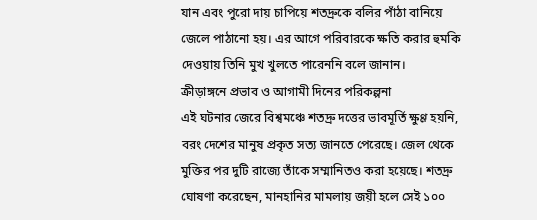যান এবং পুরো দায় চাপিয়ে শতদ্রুকে বলির পাঁঠা বানিয়ে জেলে পাঠানো হয়। এর আগে পরিবারকে ক্ষতি করার হুমকি দেওয়ায় তিনি মুখ খুলতে পারেননি বলে জানান।
ক্রীড়াঙ্গনে প্রভাব ও আগামী দিনের পরিকল্পনা
এই ঘটনার জেরে বিশ্বমঞ্চে শতদ্রু দত্তের ভাবমূর্তি ক্ষুণ্ণ হয়নি, বরং দেশের মানুষ প্রকৃত সত্য জানতে পেরেছে। জেল থেকে মুক্তির পর দুটি রাজ্যে তাঁকে সম্মানিতও করা হয়েছে। শতদ্রু ঘোষণা করেছেন, মানহানির মামলায় জয়ী হলে সেই ১০০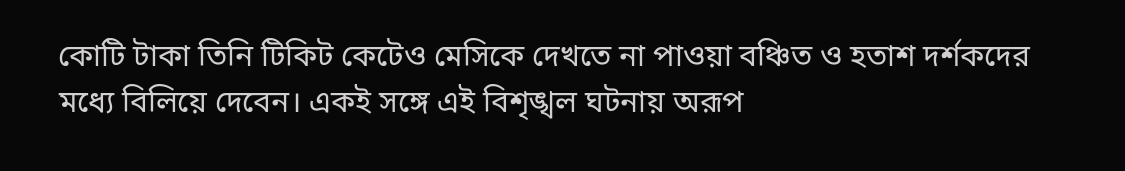কোটি টাকা তিনি টিকিট কেটেও মেসিকে দেখতে না পাওয়া বঞ্চিত ও হতাশ দর্শকদের মধ্যে বিলিয়ে দেবেন। একই সঙ্গে এই বিশৃঙ্খল ঘটনায় অরূপ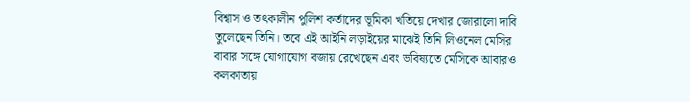বিশ্বাস ও তৎকালীন পুলিশ কর্তাদের ভূমিকা খতিয়ে দেখার জোরালো দাবি তুলেছেন তিনি। তবে এই আইনি লড়াইয়ের মাঝেই তিনি লিওনেল মেসির বাবার সঙ্গে যোগাযোগ বজায় রেখেছেন এবং ভবিষ্যতে মেসিকে আবারও কলকাতায়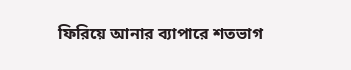ফিরিয়ে আনার ব্যাপারে শতভাগ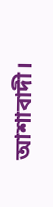আশাবাদী।